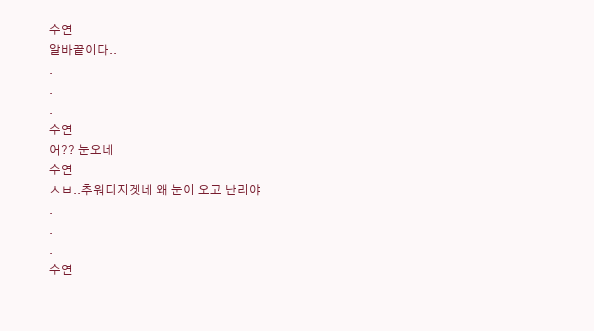수연
알바끝이다..
.
.
.
수연
어?? 눈오네
수연
ㅅㅂ..추워디지겟네 왜 눈이 오고 난리야
.
.
.
수연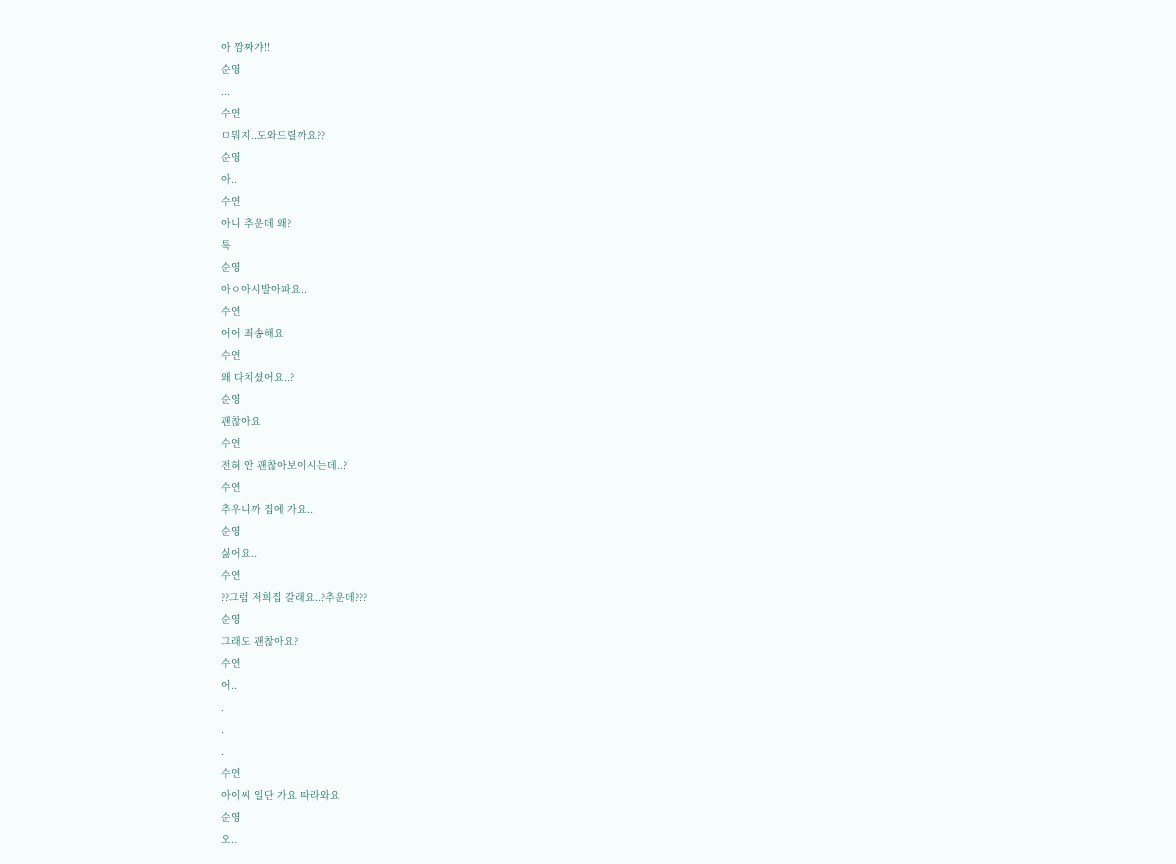아 깜짜갸!!
순영
...
수연
ㅁ뭐지..도와드릴까요??
순영
아..
수연
아니 추운데 왜?
툭
순영
아ㅇ아시발아파요..
수연
어어 죄송해요
수연
왜 다치셨어요..?
순영
괜찮아요
수연
전혀 안 괜찮아보이시는데..?
수연
추우니까 집에 가요..
순영
싫어요..
수연
??그럼 저희집 갈래요..?추운데???
순영
그래도 괜찮아요?
수연
어..
.
.
.
수연
아이씨 일단 가요 따라와요
순영
오..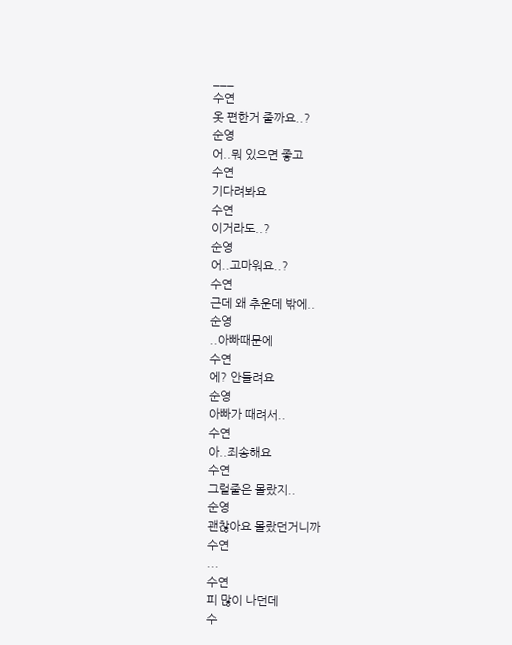___
수연
옷 편한거 줄까요..?
순영
어..뭐 있으면 좋고
수연
기다려봐요
수연
이거라도..?
순영
어..고마워요..?
수연
근데 왜 추운데 밖에..
순영
..아빠때문에
수연
에? 안들려요
순영
아빠가 때려서..
수연
아..죄송해요
수연
그럴줄은 몰랐지..
순영
괜찮아요 몰랐던거니까
수연
...
수연
피 많이 나던데
수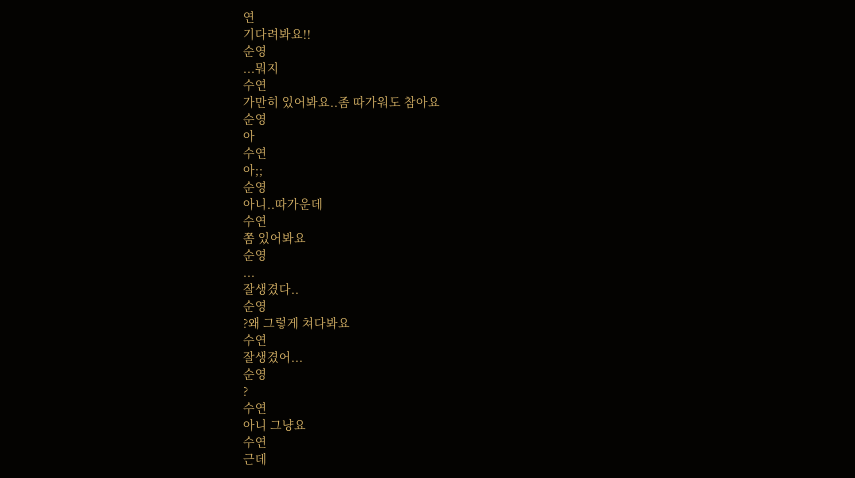연
기다려봐요!!
순영
...뭐지
수연
가만히 있어봐요..좀 따가워도 참아요
순영
아
수연
아;;
순영
아니..따가운데
수연
쫌 있어봐요
순영
...
잘생겼다..
순영
?왜 그렇게 쳐다봐요
수연
잘생겼어...
순영
?
수연
아니 그냥요
수연
근데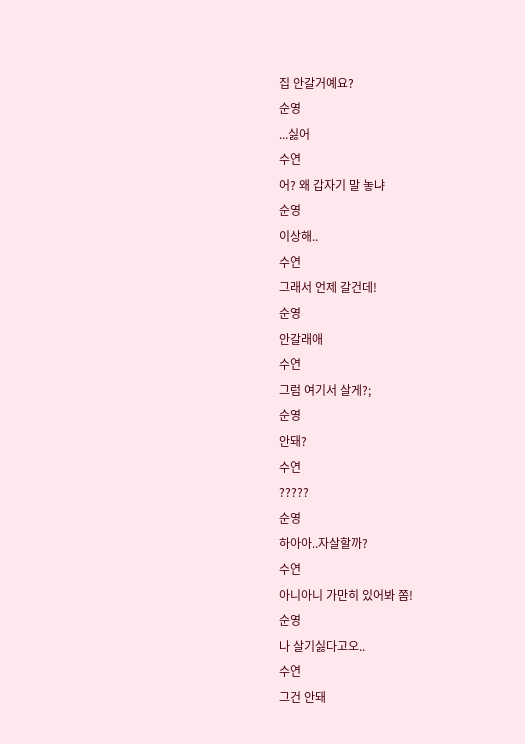집 안갈거예요?
순영
...싫어
수연
어? 왜 갑자기 말 놓냐
순영
이상해..
수연
그래서 언제 갈건데!
순영
안갈래애
수연
그럼 여기서 살게?;
순영
안돼?
수연
?????
순영
하아아..자살할까?
수연
아니아니 가만히 있어봐 쫌!
순영
나 살기싫다고오..
수연
그건 안돼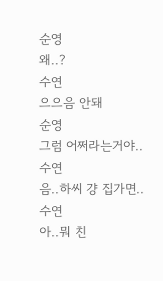순영
왜..?
수연
으으음 안돼
순영
그럼 어쩌라는거야..
수연
음..하씨 걍 집가면..
수연
아..뭐 친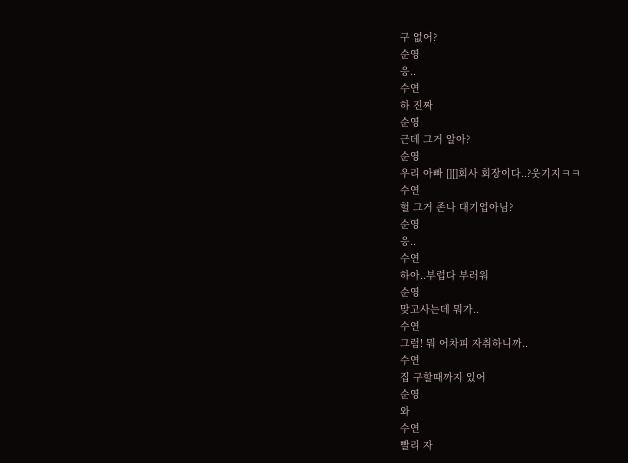구 없어?
순영
응..
수연
하 진짜
순영
근데 그거 알아?
순영
우리 아빠 [][]회사 회장이다..?웃기지ㅋㅋ
수연
헐 그거 존나 대기업아님?
순영
응..
수연
하아..부럽다 부러워
순영
맞고사는데 뭐가..
수연
그럼! 뭐 어차피 자취하니까..
수연
집 구할때까지 있어
순영
와
수연
빨리 자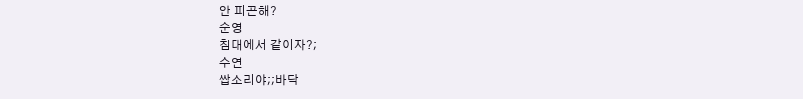안 피곤해?
순영
침대에서 같이자?;
수연
쌉소리야;;바닥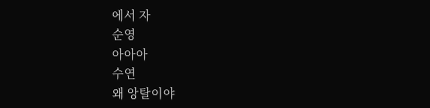에서 자
순영
아아아
수연
왜 앙탈이야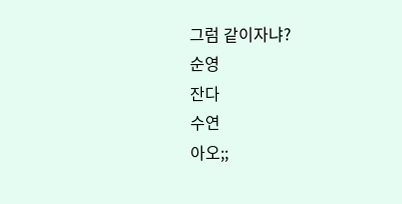그럼 같이자냐?
순영
잔다
수연
아오;;